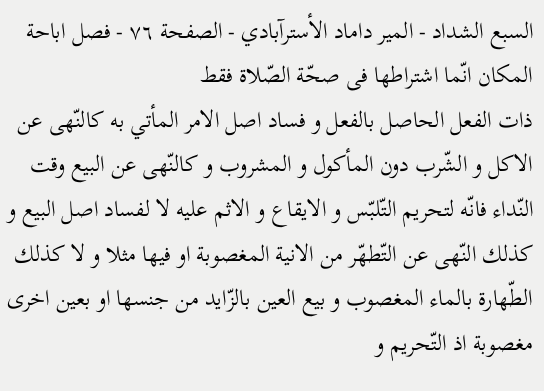السبع الشداد - المير داماد الأسترآبادي - الصفحة ٧٦ - فصل اباحة المكان انّما اشتراطها فى صحّة الصّلاة فقط
ذات الفعل الحاصل بالفعل و فساد اصل الامر المأتي به كالنّهى عن الاكل و الشّرب دون المأكول و المشروب و كالنّهى عن البيع وقت النّداء فانّه لتحريم التّلبّس و الايقاع و الاثم عليه لا لفساد اصل البيع و كذلك النّهى عن التّطهّر من الانية المغصوبة او فيها مثلا و لا كذلك الطّهارة بالماء المغصوب و بيع العين بالزّايد من جنسها او بعين اخرى مغصوبة اذ التّحريم و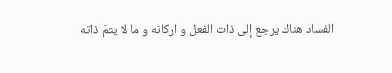الفساد هناك يرجع إلى ذات الفعل و اركانه و ما لا يتمّ ذاته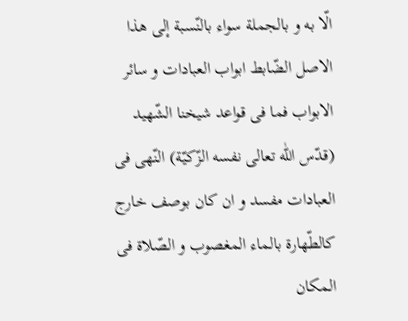الّا به و بالجملة سواء بالنّسبة إلى هذا الاصل الضّابط ابواب العبادات و سائر الابواب فما فى قواعد شيخنا الشّهيد (قدّس اللّٰه تعالى نفسه الزّكيّة) النّهى فى العبادات مفسد و ان كان بوصف خارج كالطّهارة بالماء المغصوب و الصّلاة فى المكان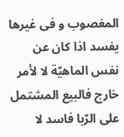المغصوب و فى غيرها يفسد اذا كان عن نفس الماهيّة لا لأمر خارج فالبيع المشتمل على الرّبا فاسد لا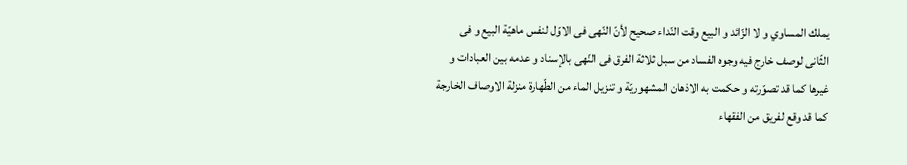يملك المساوي و لا الزّائد و البيع وقت النّداء صحيح لأنّ النّهى فى الاوّل لنفس ماهيّة البيع و فى الثّانى لوصف خارج فيه وجوه الفساد من سبل ثلاثة الفرق فى النّهى بالإسناد و عدمه بين العبادات و غيرها كما قد تصوّرته و حكمت به الاذهان المشهوريّة و تنزيل الماء من الطّهارة منزلة الاوصاف الخارجة كما قد وقع لفريق من الفقهاء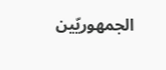الجمهوريّين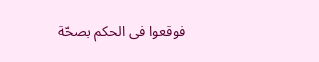فوقعوا فى الحكم بصحّة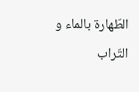الطّهارة بالماء و التّراب